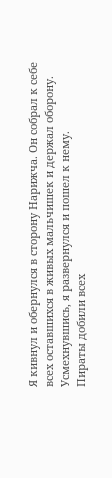Я кивнул и обернулся в сторону Нарижча. Он собрал к себе всех оставшихся в живых мальчишек и держал оборону.
Усмехнувшись, я развернулся и пошел к нему.
Пираты добили всех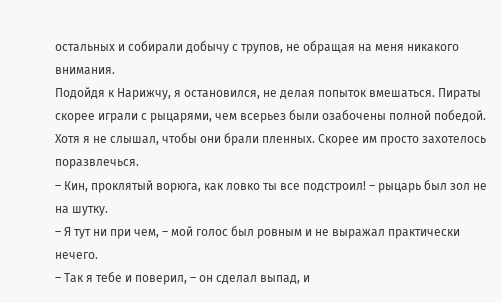остальных и собирали добычу с трупов, не обращая на меня никакого внимания.
Подойдя к Нарижчу, я остановился, не делая попыток вмешаться. Пираты скорее играли с рыцарями, чем всерьез были озабочены полной победой. Хотя я не слышал, чтобы они брали пленных. Скорее им просто захотелось поразвлечься.
– Кин, проклятый ворюга, как ловко ты все подстроил! – рыцарь был зол не на шутку.
– Я тут ни при чем, – мой голос был ровным и не выражал практически нечего.
– Так я тебе и поверил, – он сделал выпад, и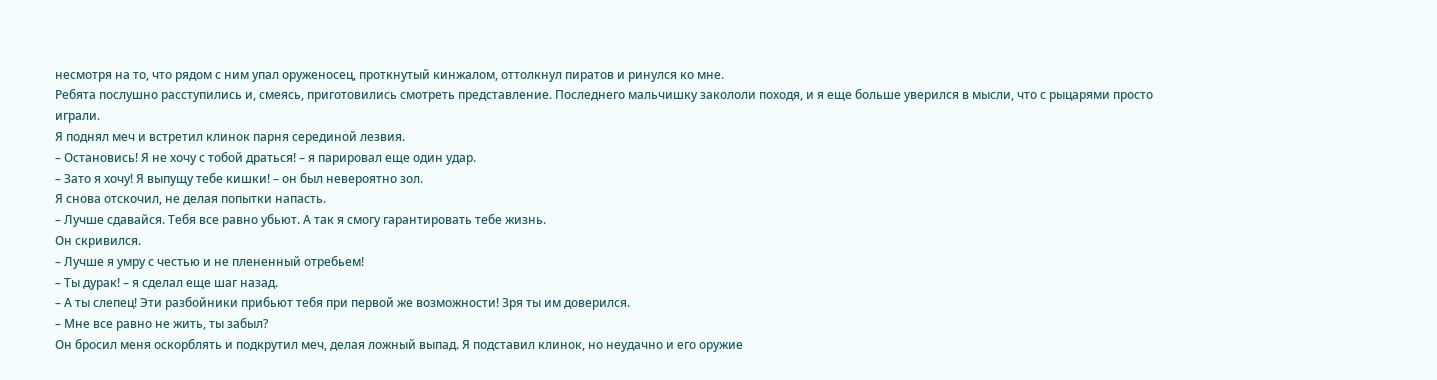несмотря на то, что рядом с ним упал оруженосец, проткнутый кинжалом, оттолкнул пиратов и ринулся ко мне.
Ребята послушно расступились и, смеясь, приготовились смотреть представление. Последнего мальчишку закололи походя, и я еще больше уверился в мысли, что с рыцарями просто играли.
Я поднял меч и встретил клинок парня серединой лезвия.
– Остановись! Я не хочу с тобой драться! – я парировал еще один удар.
– Зато я хочу! Я выпущу тебе кишки! – он был невероятно зол.
Я снова отскочил, не делая попытки напасть.
– Лучше сдавайся. Тебя все равно убьют. А так я смогу гарантировать тебе жизнь.
Он скривился.
– Лучше я умру с честью и не плененный отребьем!
– Ты дурак! – я сделал еще шаг назад.
– А ты слепец! Эти разбойники прибьют тебя при первой же возможности! Зря ты им доверился.
– Мне все равно не жить, ты забыл?
Он бросил меня оскорблять и подкрутил меч, делая ложный выпад. Я подставил клинок, но неудачно и его оружие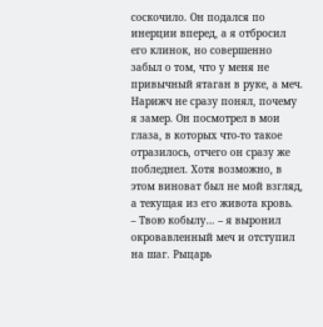соскочило. Он подался по инерции вперед, а я отбросил его клинок, но совершенно забыл о том, что у меня не привычный ятаган в руке, а меч.
Нарижч не сразу понял, почему я замер. Он посмотрел в мои глаза, в которых что-то такое отразилось, отчего он сразу же побледнел. Хотя возможно, в этом виноват был не мой взгляд, а текущая из его живота кровь.
– Твою кобылу… – я выронил окровавленный меч и отступил на шаг. Рыцарь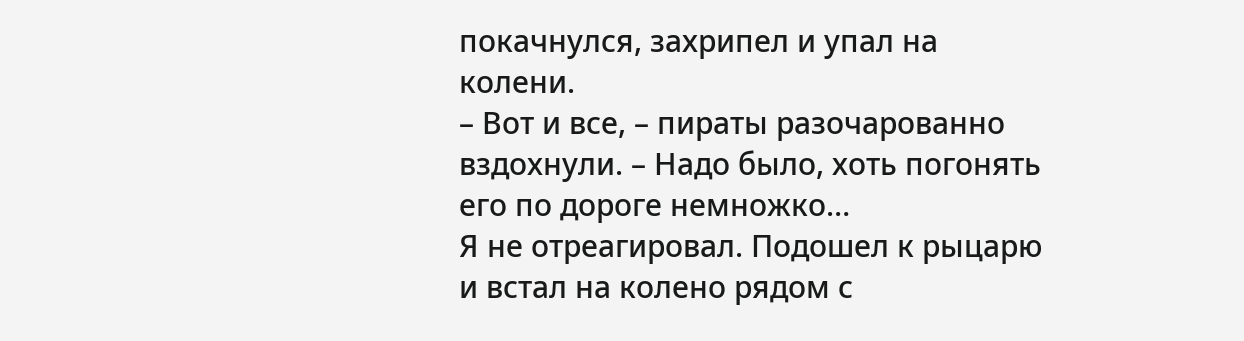покачнулся, захрипел и упал на колени.
– Вот и все, – пираты разочарованно вздохнули. – Надо было, хоть погонять его по дороге немножко…
Я не отреагировал. Подошел к рыцарю и встал на колено рядом с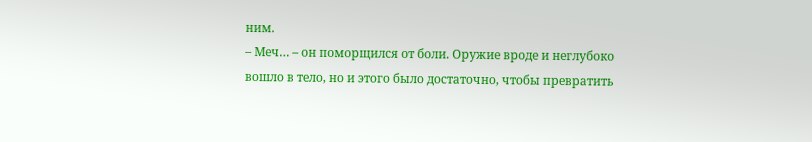ним.
– Меч… – он поморщился от боли. Оружие вроде и неглубоко вошло в тело, но и этого было достаточно, чтобы превратить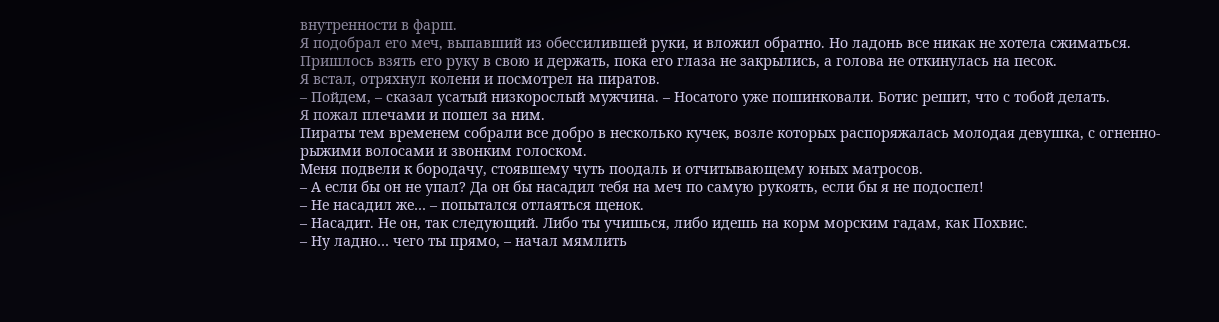внутренности в фарш.
Я подобрал его меч, выпавший из обессилившей руки, и вложил обратно. Но ладонь все никак не хотела сжиматься. Пришлось взять его руку в свою и держать, пока его глаза не закрылись, а голова не откинулась на песок.
Я встал, отряхнул колени и посмотрел на пиратов.
– Пойдем, – сказал усатый низкорослый мужчина. – Носатого уже пошинковали. Ботис решит, что с тобой делать.
Я пожал плечами и пошел за ним.
Пираты тем временем собрали все добро в несколько кучек, возле которых распоряжалась молодая девушка, с огненно-рыжими волосами и звонким голоском.
Меня подвели к бородачу, стоявшему чуть поодаль и отчитывающему юных матросов.
– А если бы он не упал? Да он бы насадил тебя на меч по самую рукоять, если бы я не подоспел!
– Не насадил же… – попытался отлаяться щенок.
– Насадит. Не он, так следующий. Либо ты учишься, либо идешь на корм морским гадам, как Похвис.
– Ну ладно… чего ты прямо, – начал мямлить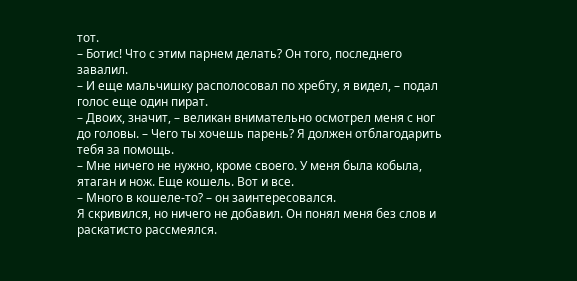тот.
– Ботис! Что с этим парнем делать? Он того, последнего завалил.
– И еще мальчишку располосовал по хребту, я видел, – подал голос еще один пират.
– Двоих, значит, – великан внимательно осмотрел меня с ног до головы. – Чего ты хочешь парень? Я должен отблагодарить тебя за помощь.
– Мне ничего не нужно, кроме своего. У меня была кобыла, ятаган и нож. Еще кошель. Вот и все.
– Много в кошеле-то? – он заинтересовался.
Я скривился, но ничего не добавил. Он понял меня без слов и раскатисто рассмеялся.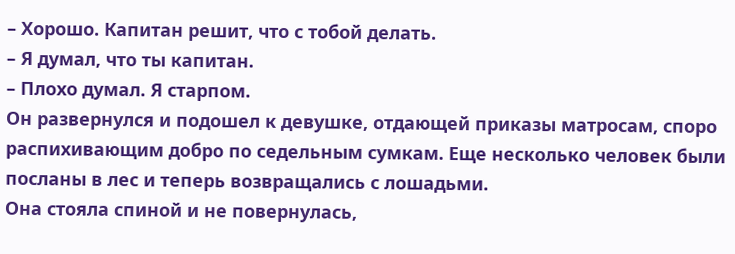– Хорошо. Капитан решит, что с тобой делать.
– Я думал, что ты капитан.
– Плохо думал. Я старпом.
Он развернулся и подошел к девушке, отдающей приказы матросам, споро распихивающим добро по седельным сумкам. Еще несколько человек были посланы в лес и теперь возвращались с лошадьми.
Она стояла спиной и не повернулась,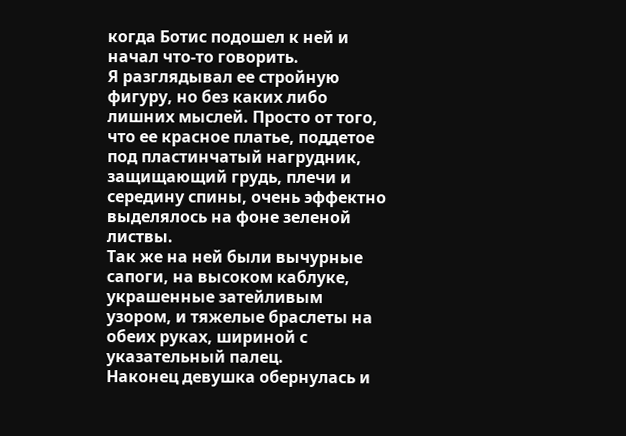когда Ботис подошел к ней и начал что-то говорить.
Я разглядывал ее стройную фигуру, но без каких либо лишних мыслей. Просто от того, что ее красное платье, поддетое под пластинчатый нагрудник, защищающий грудь, плечи и середину спины, очень эффектно выделялось на фоне зеленой листвы.
Так же на ней были вычурные сапоги, на высоком каблуке, украшенные затейливым узором, и тяжелые браслеты на обеих руках, шириной с указательный палец.
Наконец девушка обернулась и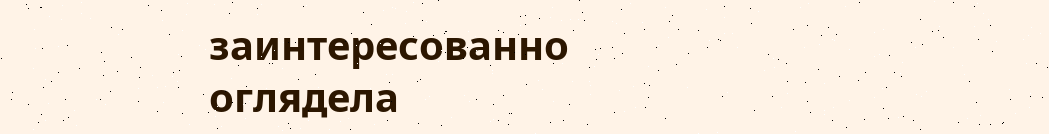заинтересованно оглядела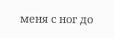меня с ног до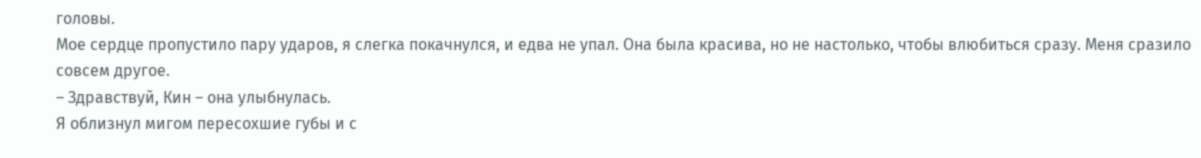головы.
Мое сердце пропустило пару ударов, я слегка покачнулся, и едва не упал. Она была красива, но не настолько, чтобы влюбиться сразу. Меня сразило совсем другое.
– Здравствуй, Кин – она улыбнулась.
Я облизнул мигом пересохшие губы и с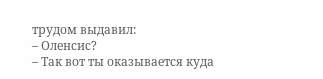трудом выдавил:
– Оленсис?
– Так вот ты оказывается куда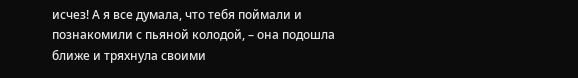исчез! А я все думала, что тебя поймали и познакомили с пьяной колодой, – она подошла ближе и тряхнула своими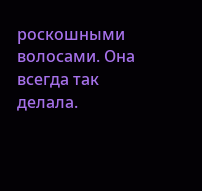роскошными волосами. Она всегда так делала.